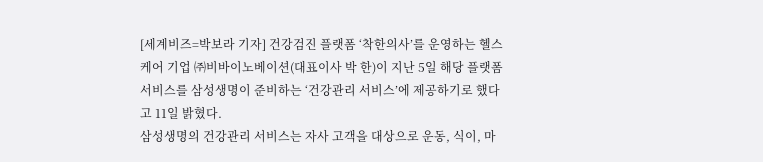[세계비즈=박보라 기자] 건강검진 플랫폼 ‘착한의사’를 운영하는 헬스케어 기업 ㈜비바이노베이션(대표이사 박 한)이 지난 5일 해당 플랫폼 서비스를 삼성생명이 준비하는 ‘건강관리 서비스’에 제공하기로 했다고 11일 밝혔다.
삼성생명의 건강관리 서비스는 자사 고객을 대상으로 운동, 식이, 마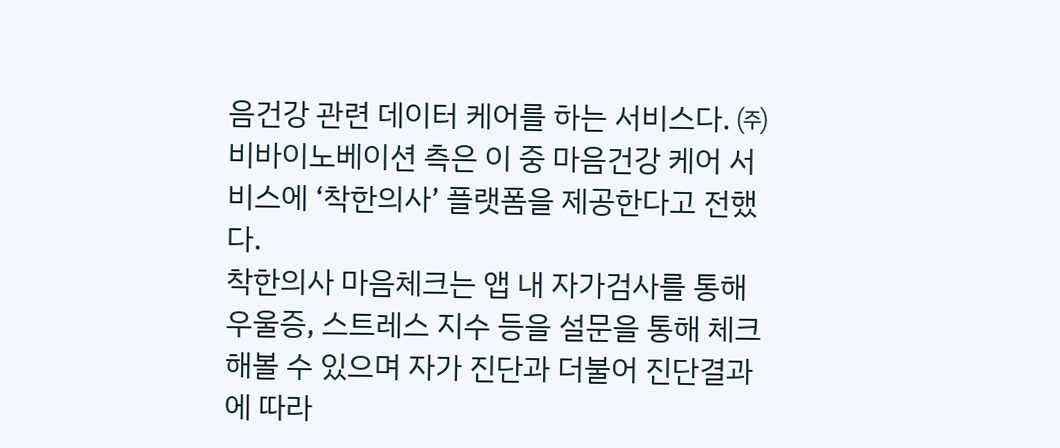음건강 관련 데이터 케어를 하는 서비스다. ㈜비바이노베이션 측은 이 중 마음건강 케어 서비스에 ‘착한의사’ 플랫폼을 제공한다고 전했다.
착한의사 마음체크는 앱 내 자가검사를 통해 우울증, 스트레스 지수 등을 설문을 통해 체크해볼 수 있으며 자가 진단과 더불어 진단결과에 따라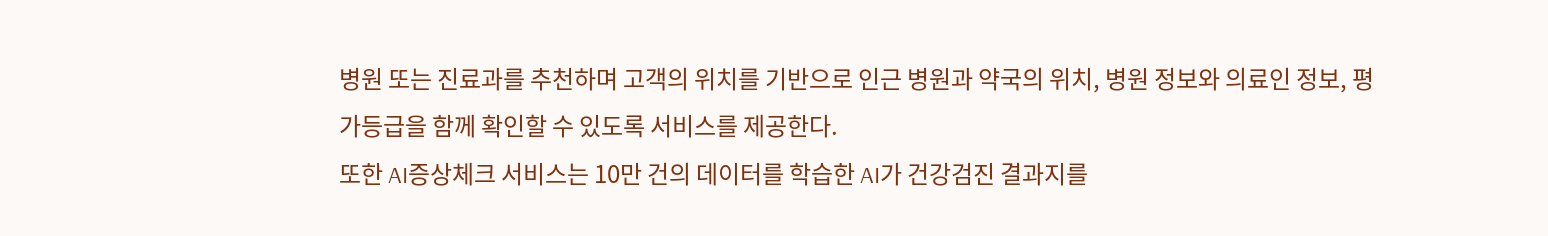병원 또는 진료과를 추천하며 고객의 위치를 기반으로 인근 병원과 약국의 위치, 병원 정보와 의료인 정보, 평가등급을 함께 확인할 수 있도록 서비스를 제공한다.
또한 AI증상체크 서비스는 10만 건의 데이터를 학습한 AI가 건강검진 결과지를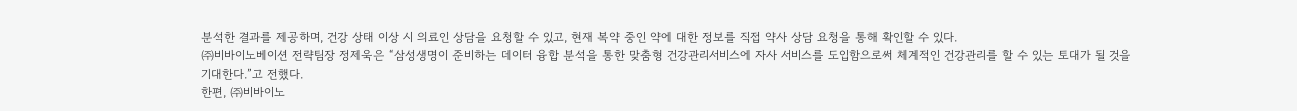분석한 결과를 제공하며, 건강 상태 이상 시 의료인 상담을 요청할 수 있고, 현재 복약 중인 약에 대한 정보를 직접 약사 상담 요청을 통해 확인할 수 있다.
㈜비바이노베이션 전략팀장 정제욱은 “삼성생명이 준비하는 데이터 융합 분석을 통한 맞춤형 건강관리서비스에 자사 서비스를 도입함으로써 체계적인 건강관리를 할 수 있는 토대가 될 것을 기대한다.”고 전했다.
한편, ㈜비바이노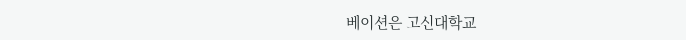베이션은 고신대학교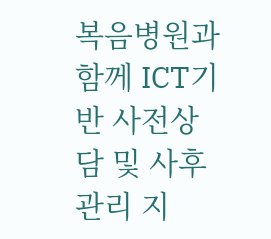복음병원과 함께 ICT기반 사전상담 및 사후관리 지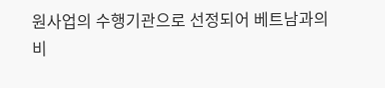원사업의 수행기관으로 선정되어 베트남과의 비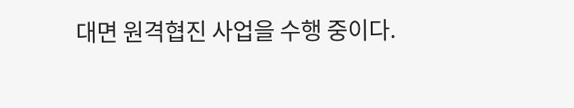대면 원격협진 사업을 수행 중이다.